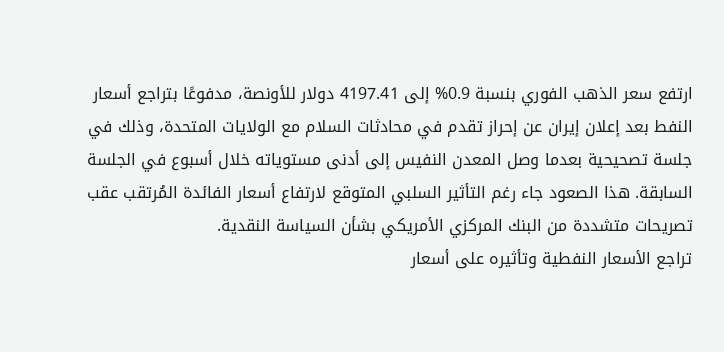ارتفع سعر الذهب الفوري بنسبة 0.9% إلى 4197.41 دولار للأونصة، مدفوعًا بتراجع أسعار النفط بعد إعلان إيران عن إحراز تقدم في محادثات السلام مع الولايات المتحدة، وذلك في جلسة تصحيحية بعدما وصل المعدن النفيس إلى أدنى مستوياته خلال أسبوع في الجلسة السابقة. هذا الصعود جاء رغم التأثير السلبي المتوقع لارتفاع أسعار الفائدة المُرتقب عقب تصريحات متشددة من البنك المركزي الأمريكي بشأن السياسة النقدية.
تراجع الأسعار النفطية وتأثيره على أسعار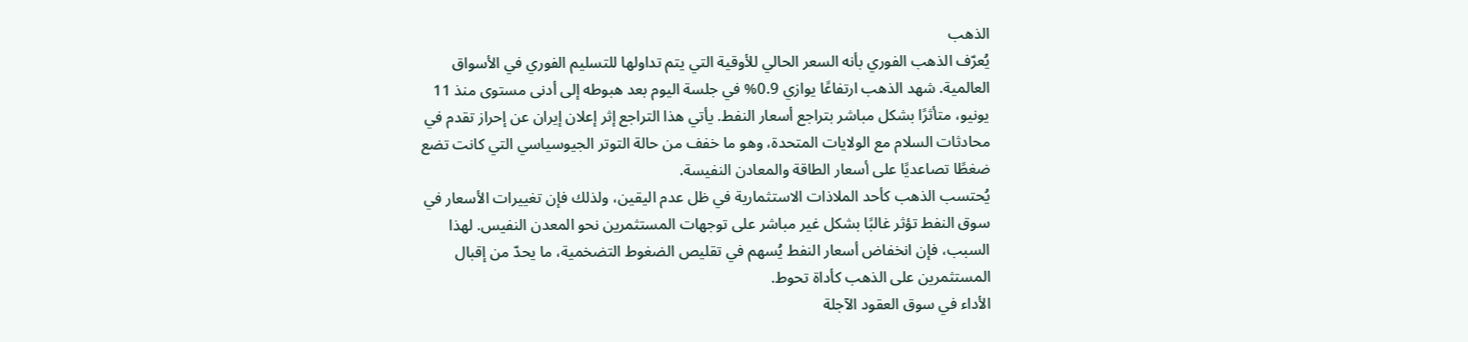الذهب
يُعرّف الذهب الفوري بأنه السعر الحالي للأوقية التي يتم تداولها للتسليم الفوري في الأسواق العالمية. شهد الذهب ارتفاعًا يوازي 0.9% في جلسة اليوم بعد هبوطه إلى أدنى مستوى منذ 11 يونيو، متأثرًا بشكل مباشر بتراجع أسعار النفط. يأتي هذا التراجع إثر إعلان إيران عن إحراز تقدم في محادثات السلام مع الولايات المتحدة، وهو ما خفف من حالة التوتر الجيوسياسي التي كانت تضع ضغطًا تصاعديًا على أسعار الطاقة والمعادن النفيسة.
يُحتسب الذهب كأحد الملاذات الاستثمارية في ظل عدم اليقين، ولذلك فإن تغييرات الأسعار في سوق النفط تؤثر غالبًا بشكل غير مباشر على توجهات المستثمرين نحو المعدن النفيس. لهذا السبب، فإن انخفاض أسعار النفط يُسهم في تقليص الضغوط التضخمية، ما يحدّ من إقبال المستثمرين على الذهب كأداة تحوط.
الأداء في سوق العقود الآجلة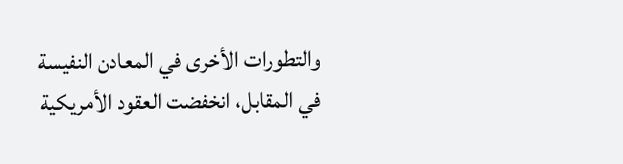والتطورات الأخرى في المعادن النفيسة
في المقابل، انخفضت العقود الأمريكية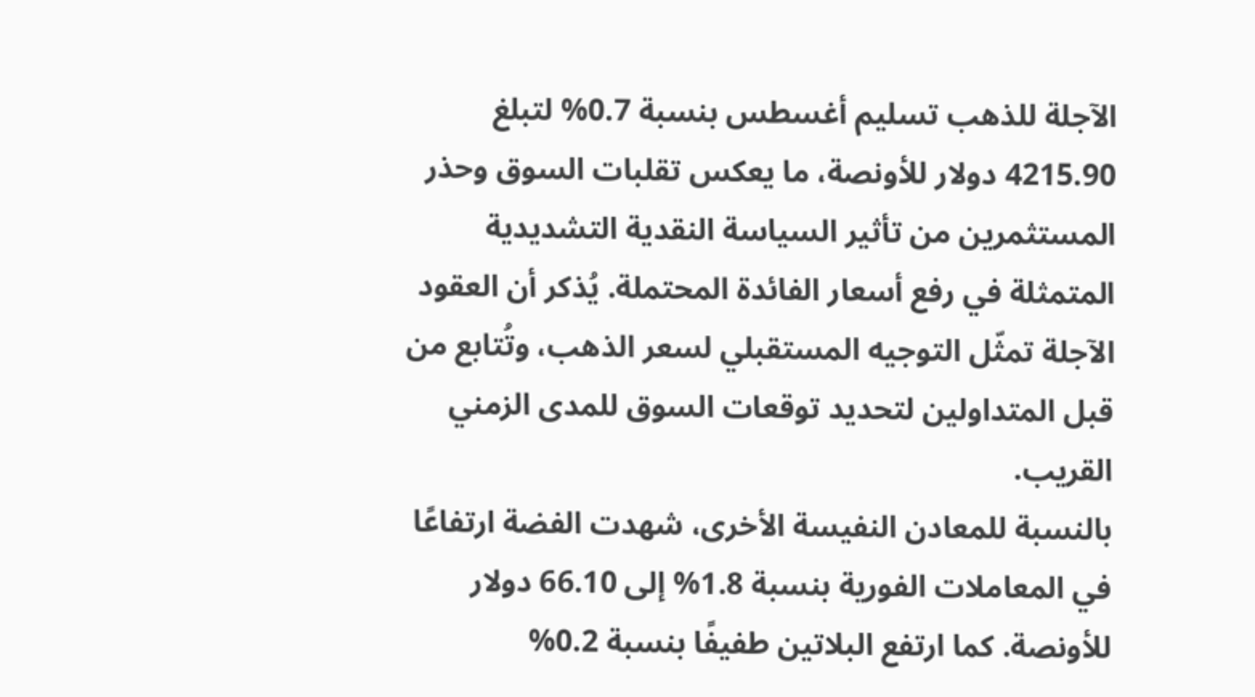الآجلة للذهب تسليم أغسطس بنسبة 0.7% لتبلغ 4215.90 دولار للأونصة، ما يعكس تقلبات السوق وحذر المستثمرين من تأثير السياسة النقدية التشديدية المتمثلة في رفع أسعار الفائدة المحتملة. يُذكر أن العقود الآجلة تمثّل التوجيه المستقبلي لسعر الذهب، وتُتابع من قبل المتداولين لتحديد توقعات السوق للمدى الزمني القريب.
بالنسبة للمعادن النفيسة الأخرى، شهدت الفضة ارتفاعًا في المعاملات الفورية بنسبة 1.8% إلى 66.10 دولار للأونصة. كما ارتفع البلاتين طفيفًا بنسبة 0.2%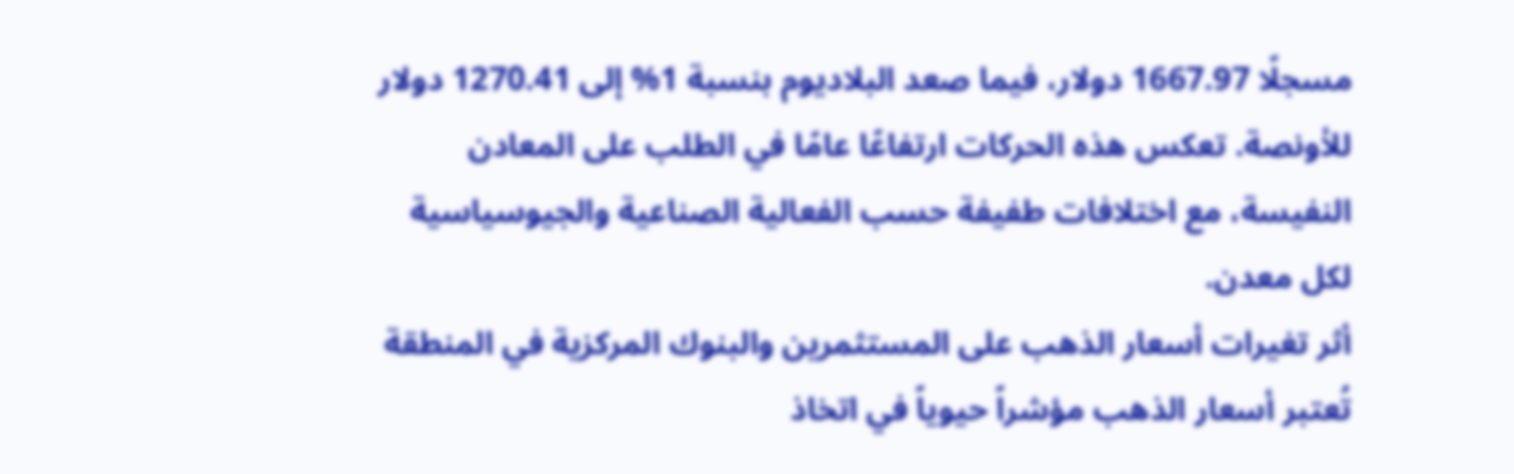مسجلًا 1667.97 دولار، فيما صعد البلاديوم بنسبة 1% إلى 1270.41 دولار للأونصة. تعكس هذه الحركات ارتفاعًا عامًا في الطلب على المعادن النفيسة، مع اختلافات طفيفة حسب الفعالية الصناعية والجيوسياسية لكل معدن.
أثر تغيرات أسعار الذهب على المستثمرين والبنوك المركزية في المنطقة
تُعتبر أسعار الذهب مؤشراً حيوياً في اتخاذ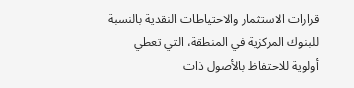قرارات الاستثمار والاحتياطات النقدية بالنسبة للبنوك المركزية في المنطقة، التي تعطي أولوية للاحتفاظ بالأصول ذات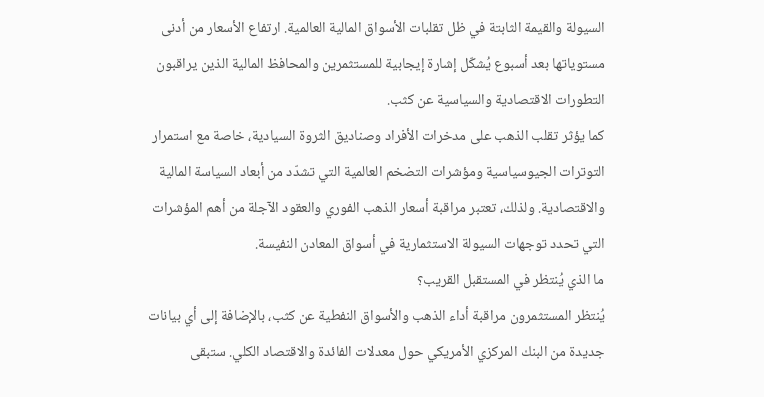السيولة والقيمة الثابتة في ظل تقلبات الأسواق المالية العالمية. ارتفاع الأسعار من أدنى مستوياتها بعد أسبوع يُشكّل إشارة إيجابية للمستثمرين والمحافظ المالية الذين يراقبون التطورات الاقتصادية والسياسية عن كثب.
كما يؤثر تقلب الذهب على مدخرات الأفراد وصناديق الثروة السيادية، خاصة مع استمرار التوترات الجيوسياسية ومؤشرات التضخم العالمية التي تشدّد من أبعاد السياسة المالية والاقتصادية. ولذلك، تعتبر مراقبة أسعار الذهب الفوري والعقود الآجلة من أهم المؤشرات التي تحدد توجهات السيولة الاستثمارية في أسواق المعادن النفيسة.
ما الذي يُنتظر في المستقبل القريب؟
يُنتظر المستثمرون مراقبة أداء الذهب والأسواق النفطية عن كثب، بالإضافة إلى أي بيانات جديدة من البنك المركزي الأمريكي حول معدلات الفائدة والاقتصاد الكلي. ستبقى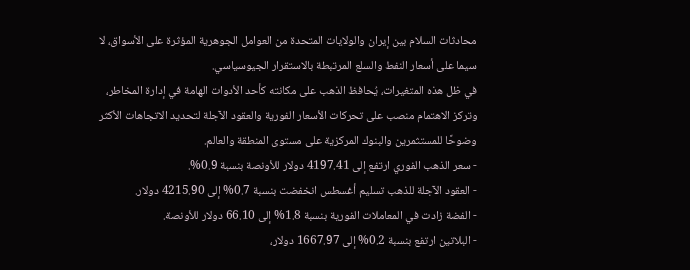محادثات السلام بين إيران والولايات المتحدة من العوامل الجوهرية المؤثرة على الأسواق، لا سيما على أسعار النفط والسلع المرتبطة بالاستقرار الجيوسياسي.
في ظل هذه المتغيرات، يُحافظ الذهب على مكانته كأحد الأدوات الهامة في إدارة المخاطر، وتركز الاهتمام منصب على تحركات الأسعار الفورية والعقود الآجلة لتحديد الاتجاهات الأكثر وضوحًا للمستثمرين والبنوك المركزية على مستوى المنطقة والعالم.
- سعر الذهب الفوري ارتفع إلى 4197.41 دولار للأونصة بنسبة 0.9%.
- العقود الآجلة للذهب تسليم أغسطس انخفضت بنسبة 0.7% إلى 4215.90 دولار.
- الفضة زادت في المعاملات الفورية بنسبة 1.8% إلى 66.10 دولار للأونصة.
- البلاتين ارتفع بنسبة 0.2% إلى 1667.97 دولار،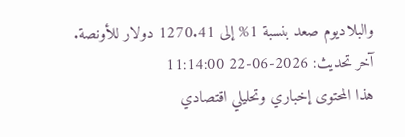والبلاديوم صعد بنسبة 1% إلى 1270.41 دولار للأونصة.
آخر تحديث: 2026-06-22 11:14:00
هذا المحتوى إخباري وتحليلي اقتصادي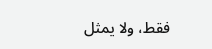فقط، ولا يمثل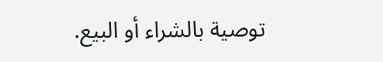توصية بالشراء أو البيع.